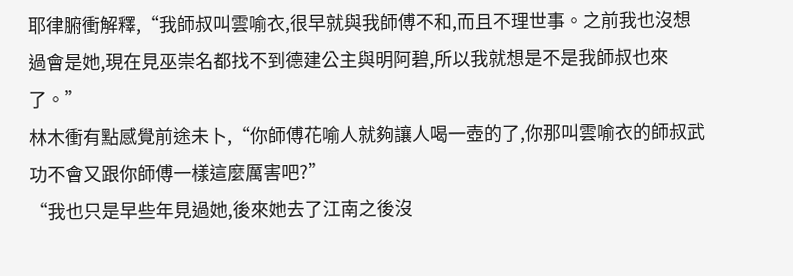耶律腑衝解釋,“我師叔叫雲喻衣,很早就與我師傅不和,而且不理世事。之前我也沒想過會是她,現在見巫崇名都找不到德建公主與明阿碧,所以我就想是不是我師叔也來了。”
林木衝有點感覺前途未卜,“你師傅花喻人就夠讓人喝一壺的了,你那叫雲喻衣的師叔武功不會又跟你師傅一樣這麼厲害吧?”
“我也只是早些年見過她,後來她去了江南之後沒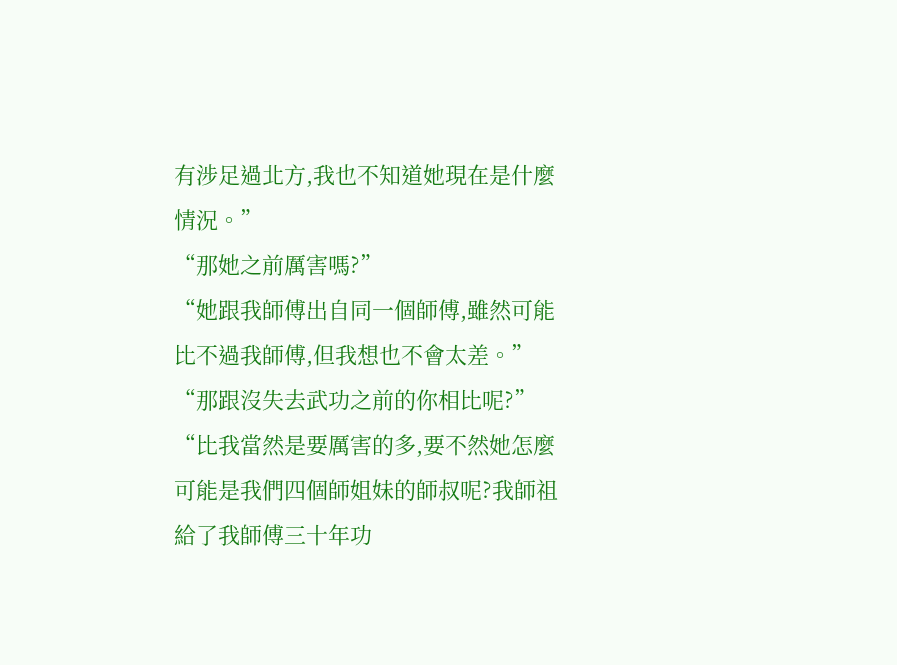有涉足過北方,我也不知道她現在是什麼情況。”
“那她之前厲害嗎?”
“她跟我師傅出自同一個師傅,雖然可能比不過我師傅,但我想也不會太差。”
“那跟沒失去武功之前的你相比呢?”
“比我當然是要厲害的多,要不然她怎麼可能是我們四個師姐妹的師叔呢?我師祖給了我師傅三十年功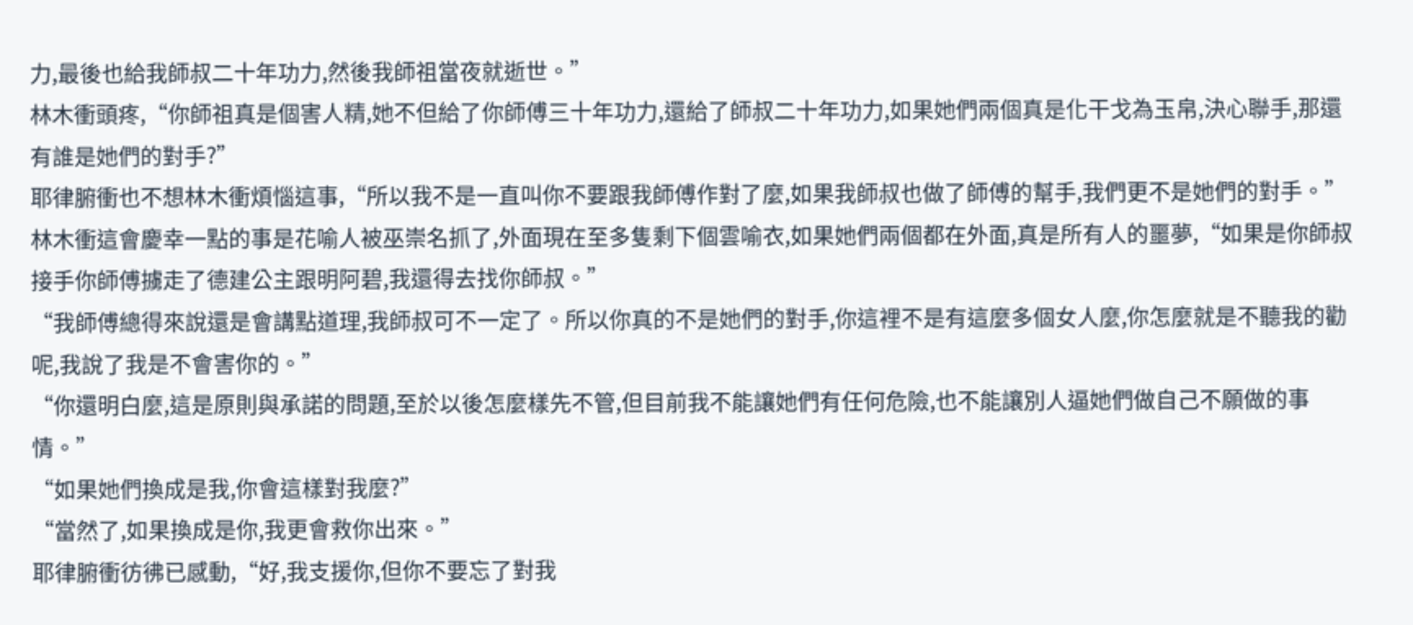力,最後也給我師叔二十年功力,然後我師祖當夜就逝世。”
林木衝頭疼,“你師祖真是個害人精,她不但給了你師傅三十年功力,還給了師叔二十年功力,如果她們兩個真是化干戈為玉帛,決心聯手,那還有誰是她們的對手?”
耶律腑衝也不想林木衝煩惱這事,“所以我不是一直叫你不要跟我師傅作對了麼,如果我師叔也做了師傅的幫手,我們更不是她們的對手。”
林木衝這會慶幸一點的事是花喻人被巫崇名抓了,外面現在至多隻剩下個雲喻衣,如果她們兩個都在外面,真是所有人的噩夢,“如果是你師叔接手你師傅擄走了德建公主跟明阿碧,我還得去找你師叔。”
“我師傅總得來說還是會講點道理,我師叔可不一定了。所以你真的不是她們的對手,你這裡不是有這麼多個女人麼,你怎麼就是不聽我的勸呢,我說了我是不會害你的。”
“你還明白麼,這是原則與承諾的問題,至於以後怎麼樣先不管,但目前我不能讓她們有任何危險,也不能讓別人逼她們做自己不願做的事情。”
“如果她們換成是我,你會這樣對我麼?”
“當然了,如果換成是你,我更會救你出來。”
耶律腑衝彷彿已感動,“好,我支援你,但你不要忘了對我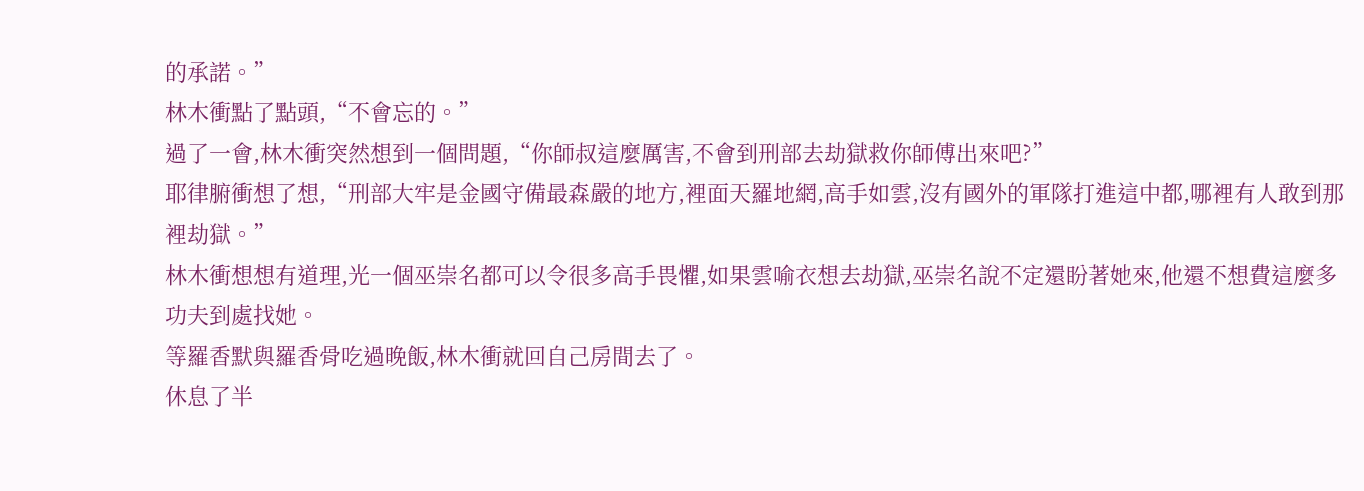的承諾。”
林木衝點了點頭,“不會忘的。”
過了一會,林木衝突然想到一個問題,“你師叔這麼厲害,不會到刑部去劫獄救你師傅出來吧?”
耶律腑衝想了想,“刑部大牢是金國守備最森嚴的地方,裡面天羅地網,高手如雲,沒有國外的軍隊打進這中都,哪裡有人敢到那裡劫獄。”
林木衝想想有道理,光一個巫崇名都可以令很多高手畏懼,如果雲喻衣想去劫獄,巫崇名說不定還盼著她來,他還不想費這麼多功夫到處找她。
等羅香默與羅香骨吃過晚飯,林木衝就回自己房間去了。
休息了半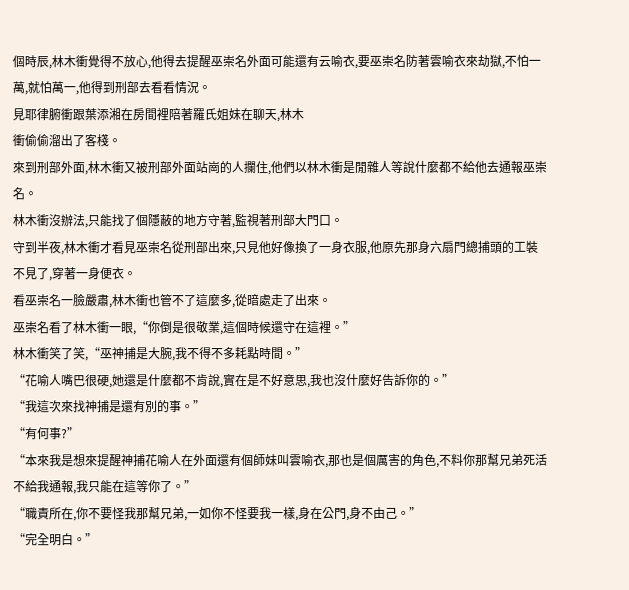個時辰,林木衝覺得不放心,他得去提醒巫崇名外面可能還有云喻衣,要巫崇名防著雲喻衣來劫獄,不怕一萬,就怕萬一,他得到刑部去看看情況。
見耶律腑衝跟葉添湘在房間裡陪著羅氏姐妹在聊天,林木
衝偷偷溜出了客棧。
來到刑部外面,林木衝又被刑部外面站崗的人攔住,他們以林木衝是閒雜人等說什麼都不給他去通報巫崇名。
林木衝沒辦法,只能找了個隱蔽的地方守著,監視著刑部大門口。
守到半夜,林木衝才看見巫崇名從刑部出來,只見他好像換了一身衣服,他原先那身六扇門總捕頭的工裝不見了,穿著一身便衣。
看巫崇名一臉嚴肅,林木衝也管不了這麼多,從暗處走了出來。
巫崇名看了林木衝一眼,“你倒是很敬業,這個時候還守在這裡。”
林木衝笑了笑,“巫神捕是大腕,我不得不多耗點時間。”
“花喻人嘴巴很硬,她還是什麼都不肯說,實在是不好意思,我也沒什麼好告訴你的。”
“我這次來找神捕是還有別的事。”
“有何事?”
“本來我是想來提醒神捕花喻人在外面還有個師妹叫雲喻衣,那也是個厲害的角色,不料你那幫兄弟死活不給我通報,我只能在這等你了。”
“職責所在,你不要怪我那幫兄弟,一如你不怪要我一樣,身在公門,身不由己。”
“完全明白。”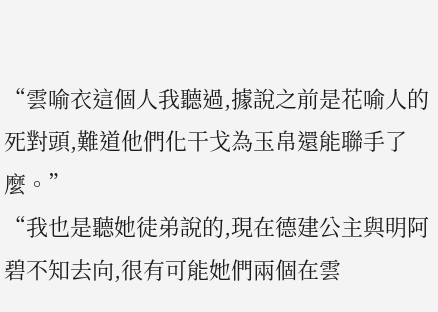“雲喻衣這個人我聽過,據說之前是花喻人的死對頭,難道他們化干戈為玉帛還能聯手了麼。”
“我也是聽她徒弟說的,現在德建公主與明阿碧不知去向,很有可能她們兩個在雲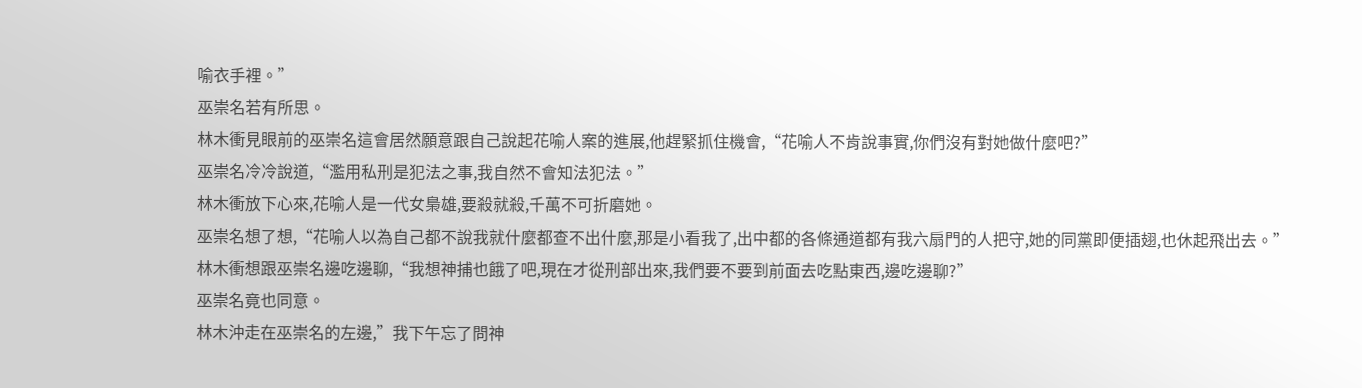喻衣手裡。”
巫崇名若有所思。
林木衝見眼前的巫崇名這會居然願意跟自己說起花喻人案的進展,他趕緊抓住機會,“花喻人不肯說事實,你們沒有對她做什麼吧?”
巫崇名冷冷說道,“濫用私刑是犯法之事,我自然不會知法犯法。”
林木衝放下心來,花喻人是一代女梟雄,要殺就殺,千萬不可折磨她。
巫崇名想了想,“花喻人以為自己都不說我就什麼都查不出什麼,那是小看我了,出中都的各條通道都有我六扇門的人把守,她的同黨即便插翅,也休起飛出去。”
林木衝想跟巫崇名邊吃邊聊,“我想神捕也餓了吧,現在才從刑部出來,我們要不要到前面去吃點東西,邊吃邊聊?”
巫崇名竟也同意。
林木沖走在巫崇名的左邊,”我下午忘了問神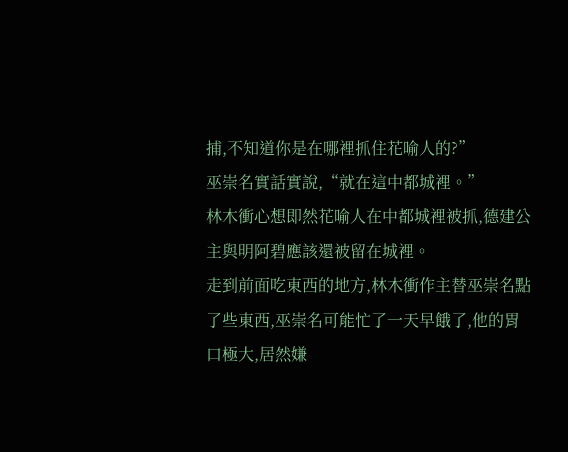捕,不知道你是在哪裡抓住花喻人的?”
巫崇名實話實說,“就在這中都城裡。”
林木衝心想即然花喻人在中都城裡被抓,德建公主與明阿碧應該還被留在城裡。
走到前面吃東西的地方,林木衝作主替巫崇名點了些東西,巫崇名可能忙了一天早餓了,他的胃口極大,居然嫌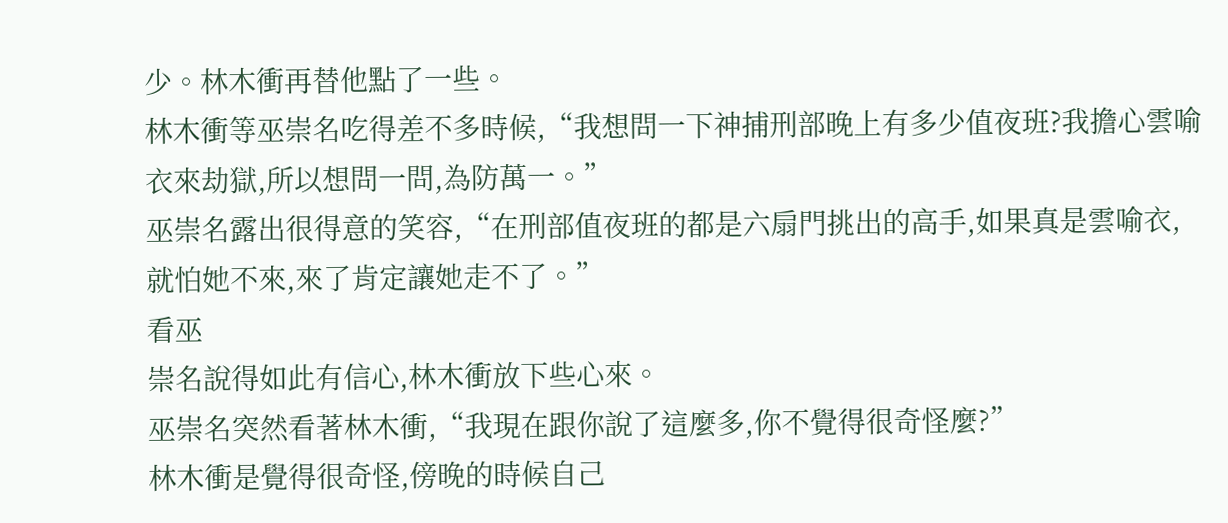少。林木衝再替他點了一些。
林木衝等巫崇名吃得差不多時候,“我想問一下神捕刑部晚上有多少值夜班?我擔心雲喻衣來劫獄,所以想問一問,為防萬一。”
巫崇名露出很得意的笑容,“在刑部值夜班的都是六扇門挑出的高手,如果真是雲喻衣,就怕她不來,來了肯定讓她走不了。”
看巫
崇名說得如此有信心,林木衝放下些心來。
巫崇名突然看著林木衝,“我現在跟你說了這麼多,你不覺得很奇怪麼?”
林木衝是覺得很奇怪,傍晚的時候自己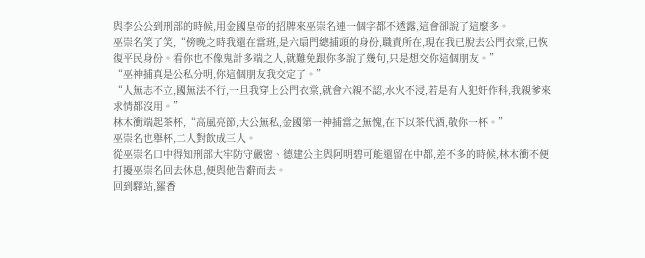與李公公到刑部的時候,用金國皇帝的招牌來巫崇名連一個字都不透露,這會卻說了這麼多。
巫崇名笑了笑,“傍晚之時我還在當班,是六扇門總捕頭的身份,職責所在,現在我已脫去公門衣棠,已恢復平民身份。看你也不像鬼計多端之人,就難免跟你多說了幾句,只是想交你這個朋友。”
“巫神捕真是公私分明,你這個朋友我交定了。”
“人無志不立,國無法不行,一旦我穿上公門衣棠,就會六親不認,水火不浸,若是有人犯奸作科,我親爹來求情都沒用。”
林木衝端起茶杯,“高風亮節,大公無私,金國第一神捕當之無愧,在下以茶代酒,敬你一杯。”
巫崇名也舉杯,二人對飲成三人。
從巫崇名口中得知刑部大牢防守嚴密、德建公主與阿明碧可能還留在中都,差不多的時候,林木衝不便打擾巫崇名回去休息,便與他告辭而去。
回到驛站,羅香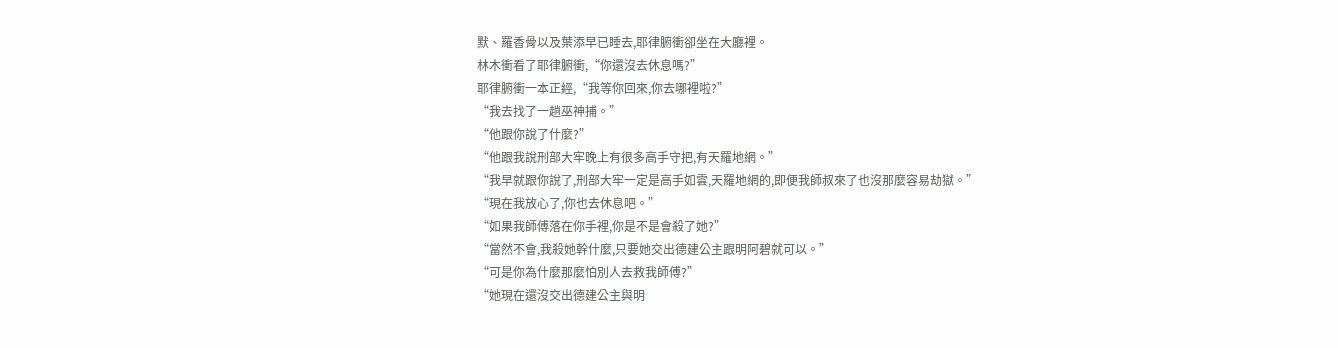默、羅香骨以及葉添早已睡去,耶律腑衝卻坐在大廳裡。
林木衝看了耶律腑衝,“你還沒去休息嗎?”
耶律腑衝一本正經,“我等你回來,你去哪裡啦?”
“我去找了一趟巫神捕。”
“他跟你說了什麼?”
“他跟我說刑部大牢晚上有很多高手守把,有天羅地網。”
“我早就跟你說了,刑部大牢一定是高手如雲,天羅地網的,即便我師叔來了也沒那麼容易劫獄。”
“現在我放心了,你也去休息吧。”
“如果我師傅落在你手裡,你是不是會殺了她?”
“當然不會,我殺她幹什麼,只要她交出德建公主跟明阿碧就可以。”
“可是你為什麼那麼怕別人去救我師傅?”
“她現在還沒交出德建公主與明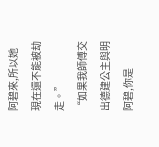阿碧來,所以她現在還不能被劫走。”
“如果我師傅交出德建公主與明阿碧,你是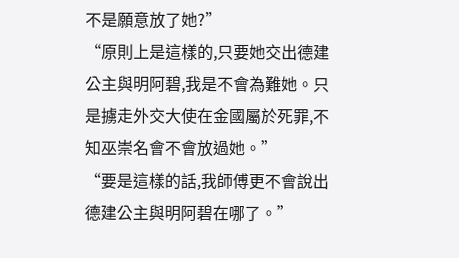不是願意放了她?”
“原則上是這樣的,只要她交出德建公主與明阿碧,我是不會為難她。只是擄走外交大使在金國屬於死罪,不知巫崇名會不會放過她。”
“要是這樣的話,我師傅更不會說出德建公主與明阿碧在哪了。”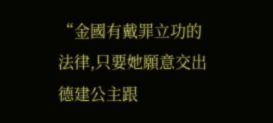“金國有戴罪立功的法律,只要她願意交出德建公主跟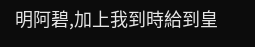明阿碧,加上我到時給到皇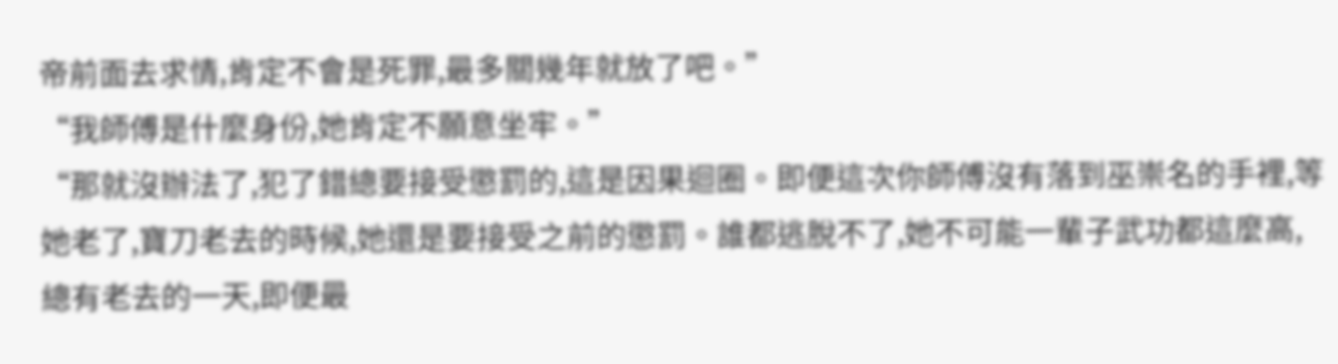帝前面去求情,肯定不會是死罪,最多關幾年就放了吧。”
“我師傅是什麼身份,她肯定不願意坐牢。”
“那就沒辦法了,犯了錯總要接受懲罰的,這是因果迴圈。即便這次你師傅沒有落到巫崇名的手裡,等她老了,寶刀老去的時候,她還是要接受之前的懲罰。誰都逃脫不了,她不可能一輩子武功都這麼高,總有老去的一天,即便最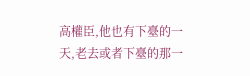高權臣,他也有下臺的一天,老去或者下臺的那一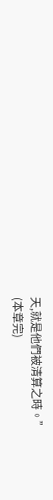天,就是他們被清算之時。”
(本章完)